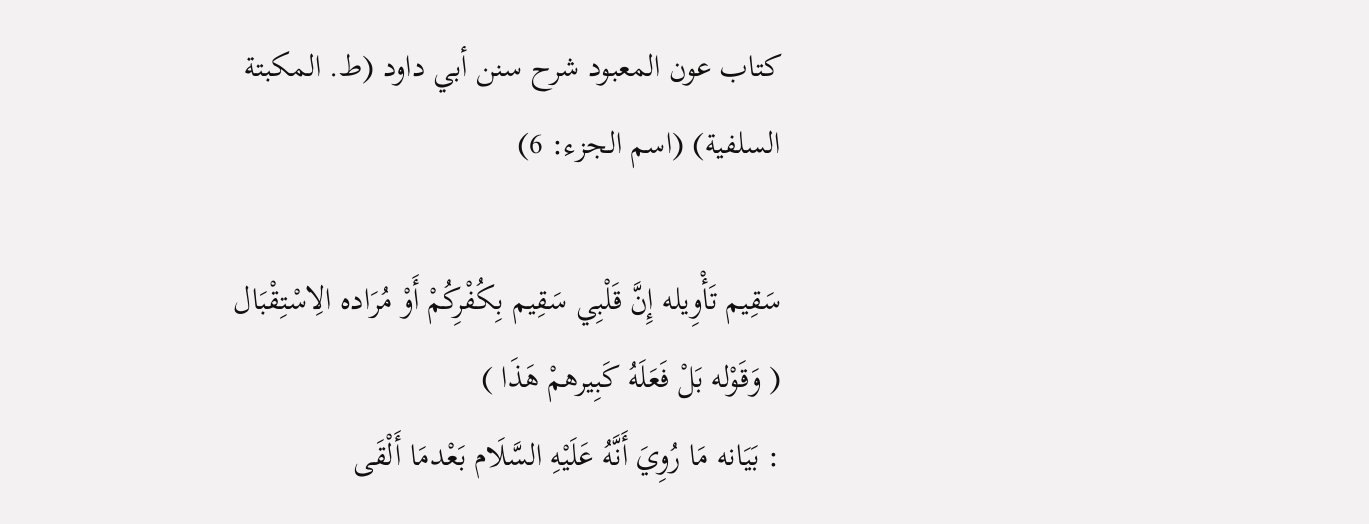كتاب عون المعبود شرح سنن أبي داود (ط. المكبتة السلفية) (اسم الجزء: 6)

سَقِيم تَأْوِيله إِنَّ قَلْبِي سَقِيم بِكُفْرِكُمْ أَوْ مُرَاده الِاسْتِقْبَال
( وَقَوْله بَلْ فَعَلَهُ كَبِيرهمْ هَذَا )
: بَيَانه مَا رُوِيَ أَنَّهُ عَلَيْهِ السَّلَام بَعْدمَا أَلْقَى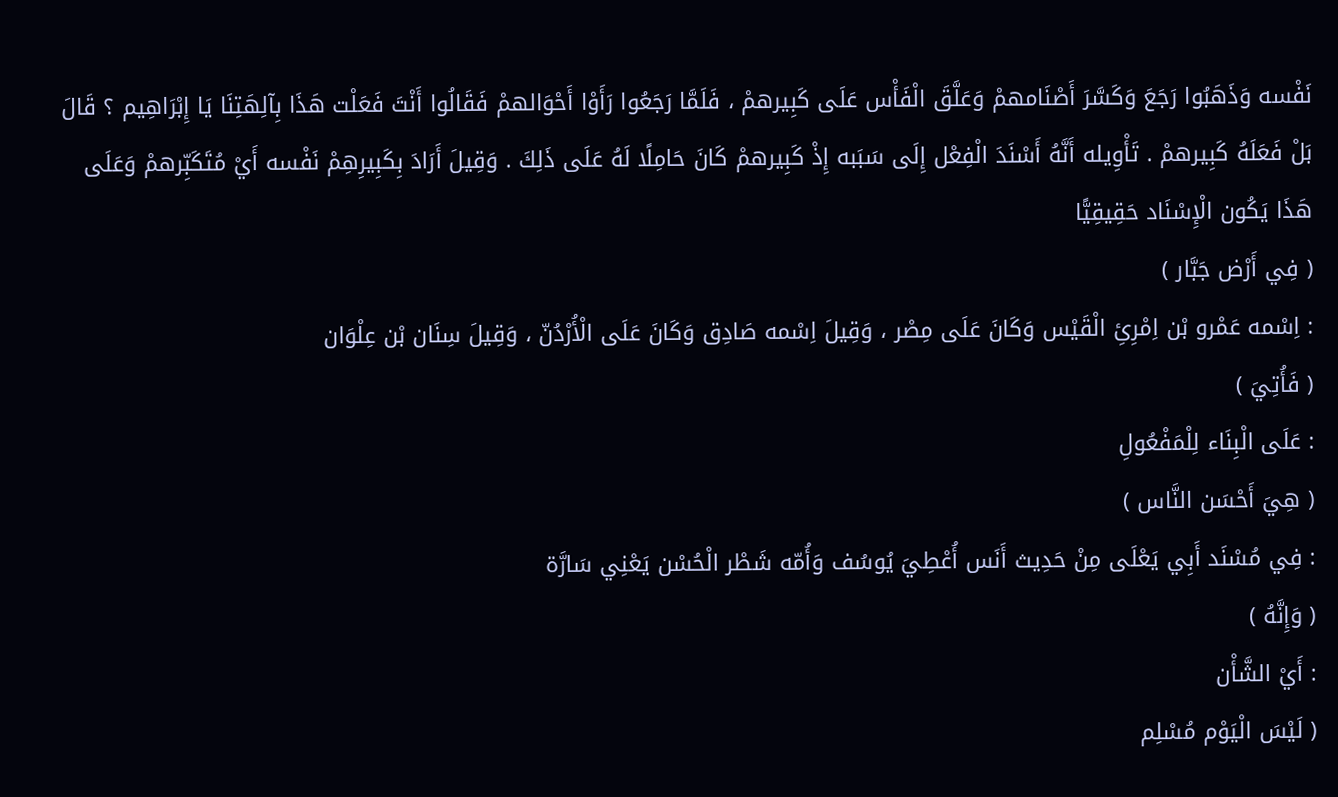نَفْسه وَذَهَبُوا رَجَعَ وَكَسَّرَ أَصْنَامهمْ وَعَلَّقَ الْفَأْس عَلَى كَبِيرهمْ ، فَلَمَّا رَجَعُوا رَأَوْا أَحْوَالهمْ فَقَالُوا أَنْتَ فَعَلْت هَذَا بِآلِهَتِنَا يَا إِبْرَاهِيم ؟ قَالَ بَلْ فَعَلَهُ كَبِيرهمْ . تَأْوِيله أَنَّهُ أَسْنَدَ الْفِعْل إِلَى سَبَبه إِذْ كَبِيرهمْ كَانَ حَامِلًا لَهُ عَلَى ذَلِكَ . وَقِيلَ أَرَادَ بِكَبِيرِهِمْ نَفْسه أَيْ مُتَكَبِّرهمْ وَعَلَى هَذَا يَكُون الْإِسْنَاد حَقِيقِيًّا
( فِي أَرْض جَبَّار )
: اِسْمه عَمْرو بْن اِمْرِئِ الْقَيْس وَكَانَ عَلَى مِصْر ، وَقِيلَ اِسْمه صَادِق وَكَانَ عَلَى الْأُرْدُنّ ، وَقِيلَ سِنَان بْن عِلْوَان
( فَأُتِيَ )
: عَلَى الْبِنَاء لِلْمَفْعُولِ
( هِيَ أَحْسَن النَّاس )
: فِي مُسْنَد أَبِي يَعْلَى مِنْ حَدِيث أَنَس أُعْطِيَ يُوسُف وَأُمّه شَطْر الْحُسْن يَعْنِي سَارَّة
( وَإِنَّهُ )
: أَيْ الشَّأْن
( لَيْسَ الْيَوْم مُسْلِم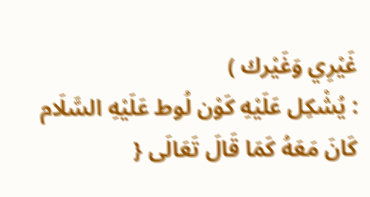غَيْرِي وَغَيْرك )
: يُشْكِل عَلَيْهِ كَوْن لُوط عَلَيْهِ السَّلَام كَانَ مَعَهُ كَمَا قَالَ تَعَالَى {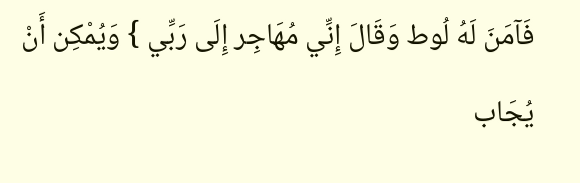فَآمَنَ لَهُ لُوط وَقَالَ إِنِّي مُهَاجِر إِلَى رَبِّي } وَيُمْكِن أَنْ يُجَاب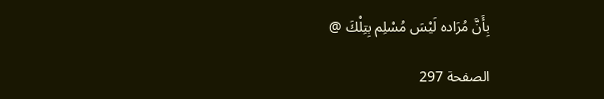بِأَنَّ مُرَاده لَيْسَ مُسْلِم بِتِلْكَ @

الصفحة 297